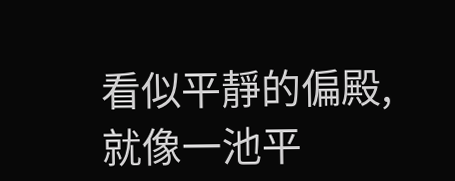看似平靜的偏殿,就像一池平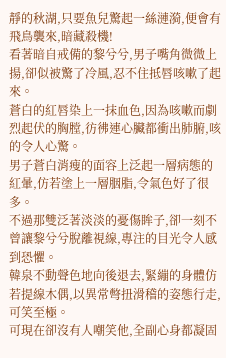靜的秋湖,只要魚兒驚起一絲漣漪,便會有飛鳥襲來,暗藏殺機!
看著暗自戒備的黎兮兮,男子嘴角微微上揚,卻似被驚了冷風,忍不住抵唇咳嗽了起來。
蒼白的紅唇染上一抹血色,因為咳嗽而劇烈起伏的胸膛,彷彿連心臟都衝出肺腑,咳的令人心驚。
男子蒼白消瘦的面容上泛起一層病態的紅暈,仿若塗上一層胭脂,令氣色好了很多。
不過那雙泛著淡淡的憂傷眸子,卻一刻不曾讓黎兮兮脫離視線,專注的目光令人感到恐懼。
韓泉不動聲色地向後退去,緊繃的身體仿若提線木偶,以異常彆扭滑稽的姿態行走,可笑至極。
可現在卻沒有人嘲笑他,全副心身都凝固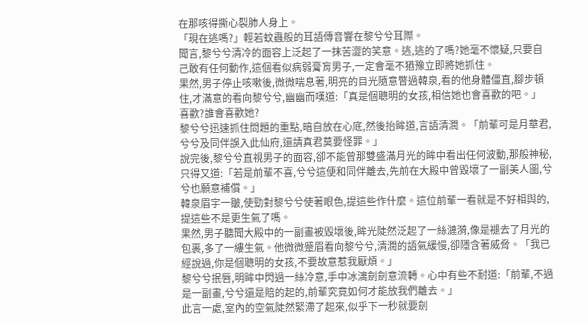在那咳得撕心裂肺人身上。
「現在逃嗎?」輕若蚊蟲般的耳語傳音響在黎兮兮耳際。
聞言,黎兮兮清冷的面容上泛起了一抹苦澀的笑意。逃,逃的了嗎?她毫不懷疑,只要自己敢有任何動作,這個看似病弱膏肓男子,一定會毫不猶豫立即將她抓住。
果然,男子停止咳嗽後,微微喘息著,明亮的目光隨意瞥過韓泉,看的他身體僵直,腳步頓住,才滿意的看向黎兮兮,幽幽而嘆道:「真是個聰明的女孩,相信她也會喜歡的吧。」
喜歡?誰會喜歡她?
黎兮兮迅速抓住問題的重點,暗自放在心底,然後抬眸道,言語清潤。「前輩可是月華君,兮兮及同伴誤入此仙府,還請真君莫要怪罪。」
說完後,黎兮兮直視男子的面容,卻不能曾那雙盛滿月光的眸中看出任何波動,那般神秘,只得又道:「若是前輩不喜,兮兮這便和同伴離去,先前在大殿中曾毀壞了一副美人圖,兮兮也願意補償。」
韓泉眉宇一皺,使勁對黎兮兮使著眼色,提這些作什麼。這位前輩一看就是不好相與的,提這些不是更生氣了嗎。
果然,男子聽聞大殿中的一副畫被毀壞後,眸光陡然泛起了一絲漣漪,像是褪去了月光的包裹,多了一縷生氣。他微微蹙眉看向黎兮兮,清潤的語氣緩慢,卻隱含著威脅。「我已經說過,你是個聰明的女孩,不要故意惹我厭煩。」
黎兮兮抿唇,明眸中閃過一絲冷意,手中冰漓劍劍意流轉。心中有些不耐道:「前輩,不過是一副畫,兮兮還是賠的起的,前輩究竟如何才能放我們離去。」
此言一處,室內的空氣陡然緊滯了起來,似乎下一秒就要劍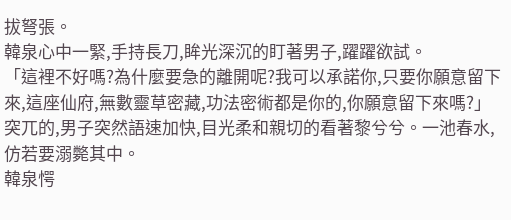拔弩張。
韓泉心中一緊,手持長刀,眸光深沉的盯著男子,躍躍欲試。
「這裡不好嗎?為什麼要急的離開呢?我可以承諾你,只要你願意留下來,這座仙府,無數靈草密藏,功法密術都是你的,你願意留下來嗎?」突兀的,男子突然語速加快,目光柔和親切的看著黎兮兮。一池春水,仿若要溺斃其中。
韓泉愕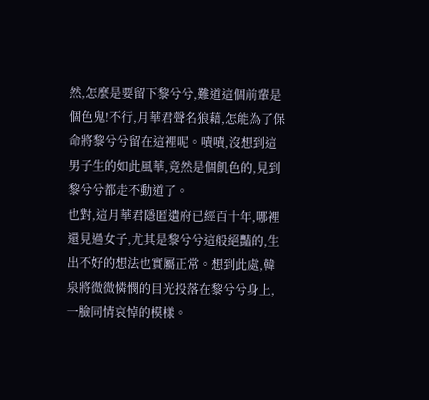然,怎麼是要留下黎兮兮,難道這個前輩是個色鬼!不行,月華君聲名狼藉,怎能為了保命將黎兮兮留在這裡呢。嘖嘖,沒想到這男子生的如此風華,竟然是個飢色的,見到黎兮兮都走不動道了。
也對,這月華君隱匿遺府已經百十年,哪裡還見過女子,尤其是黎兮兮這般絕豔的,生出不好的想法也實屬正常。想到此處,韓泉將微微憐憫的目光投落在黎兮兮身上,一臉同情哀悼的模樣。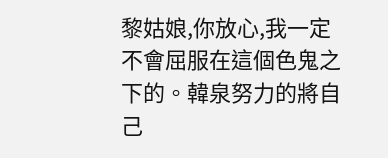黎姑娘,你放心,我一定不會屈服在這個色鬼之下的。韓泉努力的將自己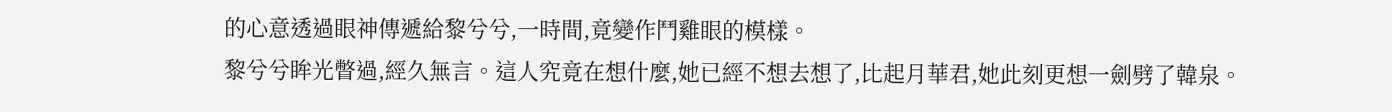的心意透過眼神傳遞給黎兮兮,一時間,竟變作鬥雞眼的模樣。
黎兮兮眸光瞥過,經久無言。這人究竟在想什麼,她已經不想去想了,比起月華君,她此刻更想一劍劈了韓泉。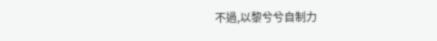不過,以黎兮兮自制力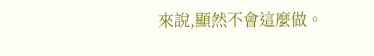來說,顯然不會這麼做。